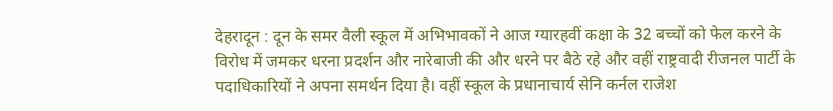देहरादून : दून के समर वैली स्कूल में अभिभावकों ने आज ग्यारहवीं कक्षा के 32 बच्चों को फेल करने के विरोध में जमकर धरना प्रदर्शन और नारेबाजी की और धरने पर बैठे रहे और वहीं राष्ट्रवादी रीजनल पार्टी के पदाधिकारियों ने अपना समर्थन दिया है। वहीं स्कूल के प्रधानाचार्य सेनि कर्नल राजेश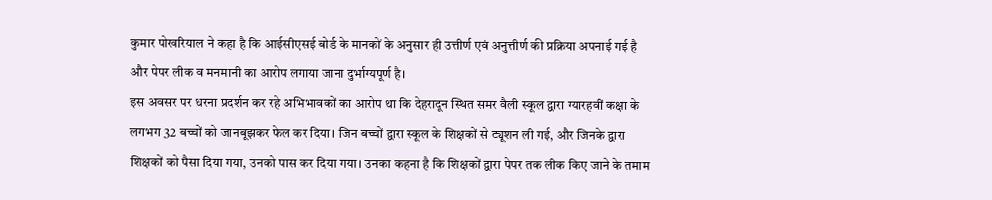कुमार पोखरियाल ने कहा है कि आईसीएसई बोर्ड के मानकों के अनुसार ही उत्तीर्ण एवं अनुत्तीर्ण की प्रक्रिया अपनाई गई है और पेपर लीक व मनमानी का आरोप लगाया जाना दुर्भाग्यपूर्ण है।
इस अवसर पर धरना प्रदर्शन कर रहे अभिभावकों का आरोप था कि देहरादून स्थित समर वैली स्कूल द्वारा ग्यारहवीं कक्षा के लगभग 32 बच्चों को जानबूझकर फेल कर दिया। जिन बच्चों द्वारा स्कूल के शिक्षकों से ट्यूशन ली गई, और जिनके द्वारा शिक्षकों को पैसा दिया गया, उनको पास कर दिया गया। उनका कहना है कि शिक्षकों द्वारा पेपर तक लीक किए जाने के तमाम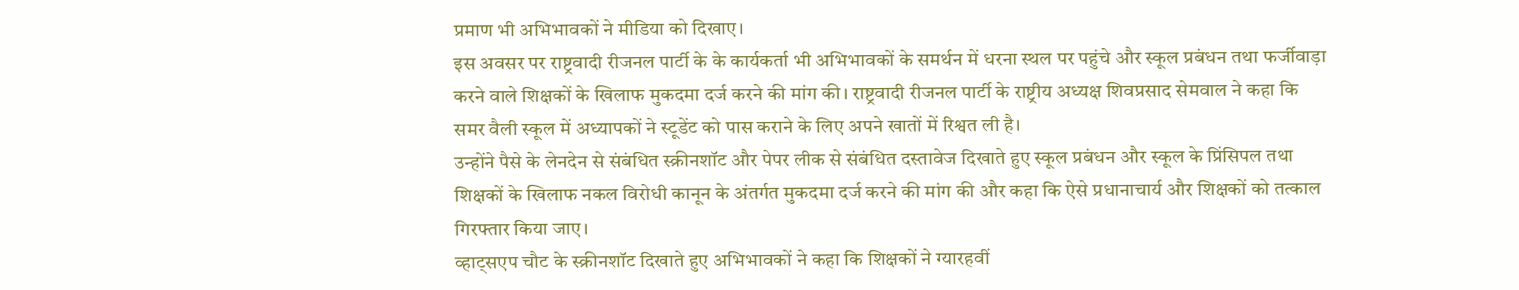प्रमाण भी अभिभावकों ने मीडिया को दिखाए।
इस अवसर पर राष्ट्रवादी रीजनल पार्टी के के कार्यकर्ता भी अभिभावकों के समर्थन में धरना स्थल पर पहुंचे और स्कूल प्रबंधन तथा फर्जीवाड़ा करने वाले शिक्षकों के खिलाफ मुकदमा दर्ज करने की मांग की। राष्ट्रवादी रीजनल पार्टी के राष्ट्रीय अध्यक्ष शिवप्रसाद सेमवाल ने कहा कि समर वैली स्कूल में अध्यापकों ने स्टूडेंट को पास कराने के लिए अपने खातों में रिश्वत ली है।
उन्होंने पैसे के लेनदेन से संबंधित स्क्रीनशॉट और पेपर लीक से संबंधित दस्तावेज दिखाते हुए स्कूल प्रबंधन और स्कूल के प्रिंसिपल तथा शिक्षकों के खिलाफ नकल विरोधी कानून के अंतर्गत मुकदमा दर्ज करने की मांग की और कहा कि ऐसे प्रधानाचार्य और शिक्षकों को तत्काल गिरफ्तार किया जाए।
व्हाट्सएप चौट के स्क्रीनशॉट दिखाते हुए अभिभावकों ने कहा कि शिक्षकों ने ग्यारहवीं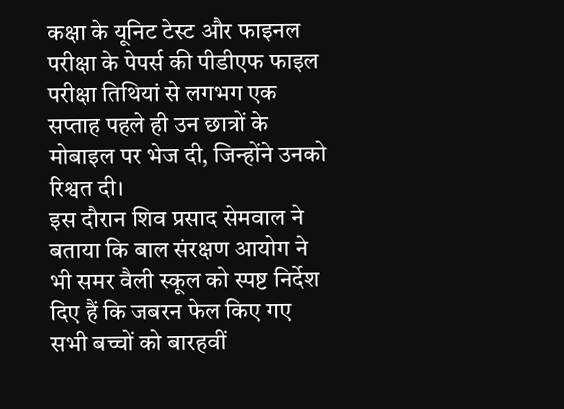कक्षा के यूनिट टेस्ट और फाइनल परीक्षा के पेपर्स की पीडीएफ फाइल परीक्षा तिथियां से लगभग एक सप्ताह पहले ही उन छात्रों के मोबाइल पर भेज दी, जिन्होंने उनको रिश्वत दी।
इस दौरान शिव प्रसाद सेमवाल ने बताया कि बाल संरक्षण आयोग ने भी समर वैली स्कूल को स्पष्ट निर्देश दिए हैं कि जबरन फेल किए गए सभी बच्चों को बारहवीं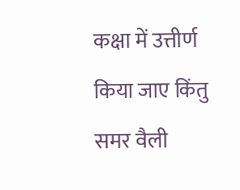कक्षा में उत्तीर्ण किया जाए किंतु समर वैली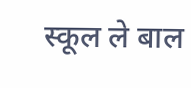स्कूल ले बाल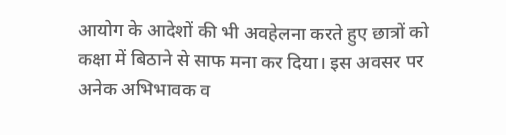आयोग के आदेशों की भी अवहेलना करते हुए छात्रों को कक्षा में बिठाने से साफ मना कर दिया। इस अवसर पर अनेक अभिभावक व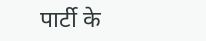पार्टी के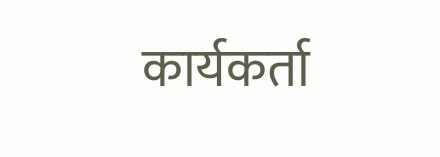कार्यकर्ता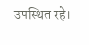उपस्थित रहे।